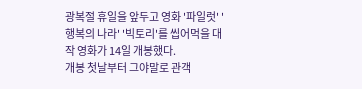광복절 휴일을 앞두고 영화 '파일럿' '행복의 나라' '빅토리'를 씹어먹을 대작 영화가 14일 개봉했다.
개봉 첫날부터 그야말로 관객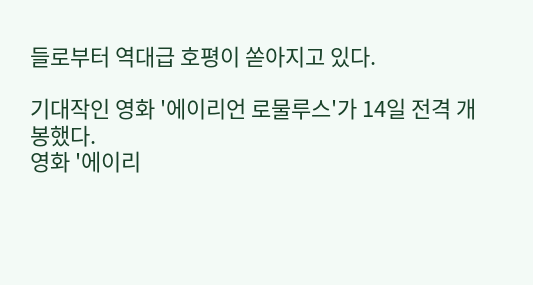들로부터 역대급 호평이 쏟아지고 있다.

기대작인 영화 '에이리언 로물루스'가 14일 전격 개봉했다.
영화 '에이리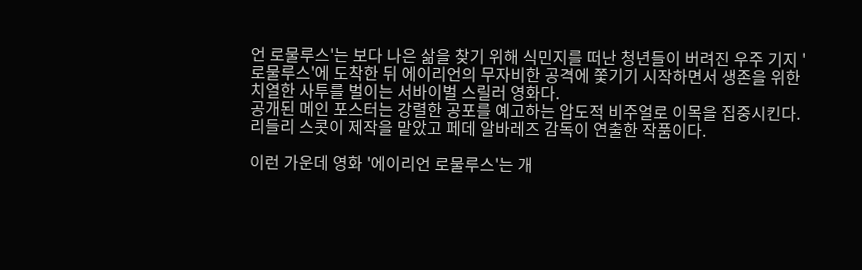언 로물루스'는 보다 나은 삶을 찾기 위해 식민지를 떠난 청년들이 버려진 우주 기지 '로물루스'에 도착한 뒤 에이리언의 무자비한 공격에 쫓기기 시작하면서 생존을 위한 치열한 사투를 벌이는 서바이벌 스릴러 영화다.
공개된 메인 포스터는 강렬한 공포를 예고하는 압도적 비주얼로 이목을 집중시킨다. 리들리 스콧이 제작을 맡았고 페데 알바레즈 감독이 연출한 작품이다.

이런 가운데 영화 '에이리언 로물루스'는 개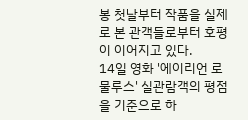봉 첫날부터 작품을 실제로 본 관객들로부터 호평이 이어지고 있다.
14일 영화 '에이리언 로물루스' 실관람객의 평점을 기준으로 하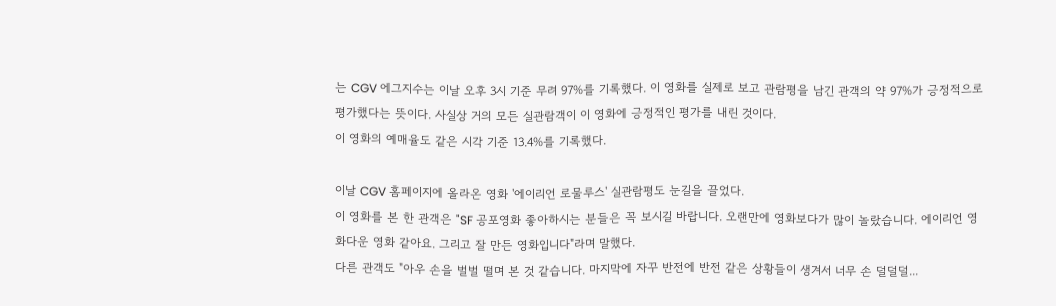는 CGV 에그지수는 이날 오후 3시 기준 무려 97%를 기록했다. 이 영화를 실제로 보고 관람평을 남긴 관객의 약 97%가 긍정적으로 평가했다는 뜻이다. 사실상 거의 모든 실관람객이 이 영화에 긍정적인 평가를 내린 것이다.
이 영화의 예매율도 같은 시각 기준 13.4%를 기록했다.

이날 CGV 홈페이지에 올라온 영화 '에이리언 로물루스' 실관람평도 눈길을 끌었다.
이 영화를 본 한 관객은 "SF 공포영화 좋아하시는 분들은 꼭 보시길 바랍니다. 오랜만에 영화보다가 많이 놀랐습니다. 에이리언 영화다운 영화 같아요. 그리고 잘 만든 영화입니다"라며 말했다.
다른 관객도 "아우 손을 벌벌 떨며 본 것 같습니다. 마지막에 자꾸 반전에 반전 같은 상황들이 생겨서 너무 손 덜덜덜...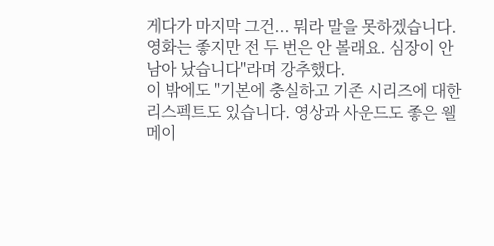게다가 마지막 그건... 뭐라 말을 못하겠습니다. 영화는 좋지만 전 두 번은 안 볼래요. 심장이 안 남아 났습니다"라며 강추했다.
이 밖에도 "기본에 충실하고 기존 시리즈에 대한 리스펙트도 있습니다. 영상과 사운드도 좋은 웰메이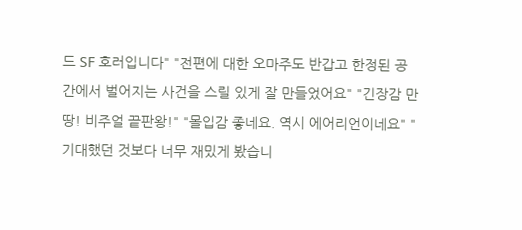드 SF 호러입니다" "전편에 대한 오마주도 반갑고 한정된 공간에서 벌어지는 사건을 스릴 있게 잘 만들었어요" "긴장감 만땅! 비주얼 끝판왕!" "몰입감 좋네요. 역시 에어리언이네요" "기대했던 것보다 너무 재밌게 봤습니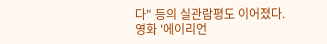다" 등의 실관람평도 이어졌다.
영화 '에이리언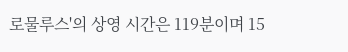로물루스'의 상영 시간은 119분이며 15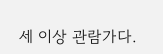세 이상 관람가다.